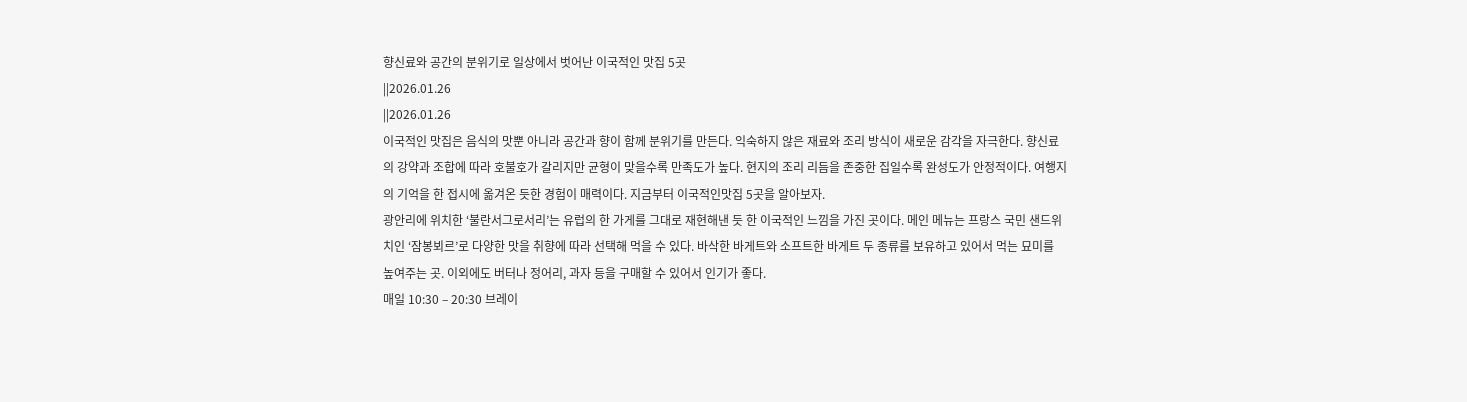향신료와 공간의 분위기로 일상에서 벗어난 이국적인 맛집 5곳
||2026.01.26
||2026.01.26
이국적인 맛집은 음식의 맛뿐 아니라 공간과 향이 함께 분위기를 만든다. 익숙하지 않은 재료와 조리 방식이 새로운 감각을 자극한다. 향신료의 강약과 조합에 따라 호불호가 갈리지만 균형이 맞을수록 만족도가 높다. 현지의 조리 리듬을 존중한 집일수록 완성도가 안정적이다. 여행지의 기억을 한 접시에 옮겨온 듯한 경험이 매력이다. 지금부터 이국적인맛집 5곳을 알아보자.
광안리에 위치한 ‘불란서그로서리’는 유럽의 한 가게를 그대로 재현해낸 듯 한 이국적인 느낌을 가진 곳이다. 메인 메뉴는 프랑스 국민 샌드위치인 ‘잠봉뵈르’로 다양한 맛을 취향에 따라 선택해 먹을 수 있다. 바삭한 바게트와 소프트한 바게트 두 종류를 보유하고 있어서 먹는 묘미를 높여주는 곳. 이외에도 버터나 정어리, 과자 등을 구매할 수 있어서 인기가 좋다.
매일 10:30 – 20:30 브레이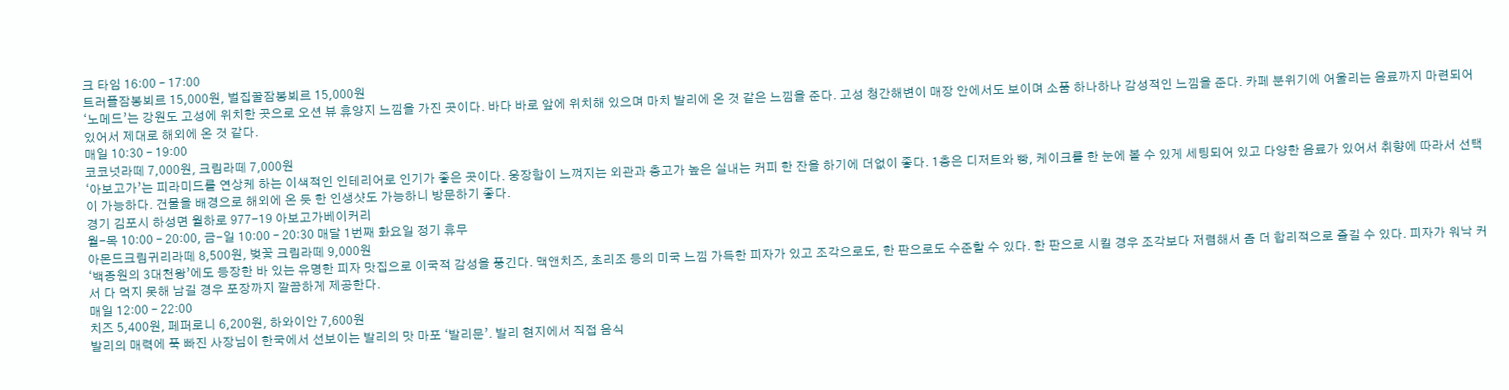크 타임 16:00 – 17:00
트러플잠봉뵈르 15,000원, 벌집꿀잠봉뵈르 15,000원
‘노메드’는 강원도 고성에 위치한 곳으로 오션 뷰 휴양지 느낌을 가진 곳이다. 바다 바로 앞에 위치해 있으며 마치 발리에 온 것 같은 느낌을 준다. 고성 청간해변이 매장 안에서도 보이며 소품 하나하나 감성적인 느낌을 준다. 카페 분위기에 어울리는 음료까지 마련되어 있어서 제대로 해외에 온 것 같다.
매일 10:30 – 19:00
코코넛라떼 7,000원, 크림라떼 7,000원
‘아보고가’는 피라미드를 연상케 하는 이색적인 인테리어로 인기가 좋은 곳이다. 웅장함이 느껴지는 외관과 층고가 높은 실내는 커피 한 잔을 하기에 더없이 좋다. 1층은 디저트와 빵, 케이크를 한 눈에 볼 수 있게 세팅되어 있고 다양한 음료가 있어서 취향에 따라서 선택이 가능하다. 건물을 배경으로 해외에 온 듯 한 인생샷도 가능하니 방문하기 좋다.
경기 김포시 하성면 월하로 977-19 아보고가베이커리
월-목 10:00 – 20:00, 금-일 10:00 – 20:30 매달 1번째 화요일 정기 휴무
아몬드크림귀리라떼 8,500원, 벚꽃 크림라떼 9,000원
‘백종원의 3대천왕’에도 등장한 바 있는 유명한 피자 맛집으로 이국적 감성을 풍긴다. 맥앤치즈, 초리조 등의 미국 느낌 가득한 피자가 있고 조각으로도, 한 판으로도 수준할 수 있다. 한 판으로 시킬 경우 조각보다 저렴해서 좀 더 합리적으로 즐길 수 있다. 피자가 워낙 커서 다 먹지 못해 남길 경우 포장까지 깔끔하게 제공한다.
매일 12:00 – 22:00
치즈 5,400원, 페퍼로니 6,200원, 하와이안 7,600원
발리의 매력에 푹 빠진 사장님이 한국에서 선보이는 발리의 맛 마포 ‘발리문’. 발리 현지에서 직접 음식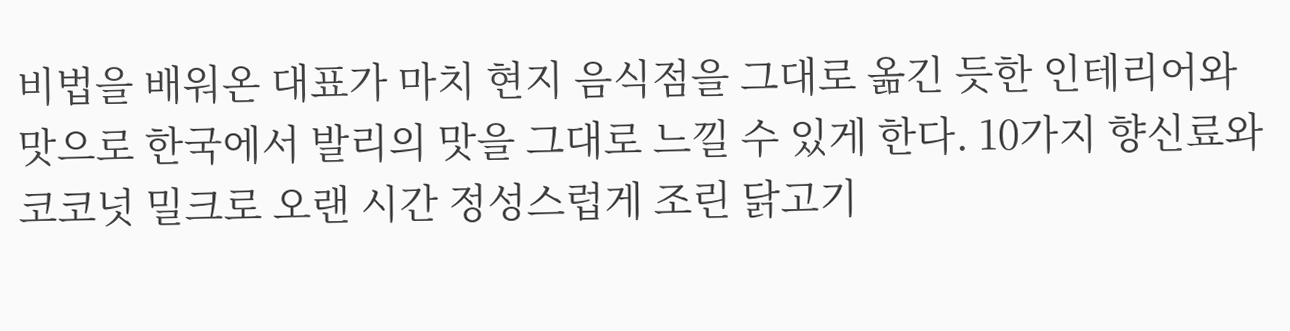비법을 배워온 대표가 마치 현지 음식점을 그대로 옮긴 듯한 인테리어와 맛으로 한국에서 발리의 맛을 그대로 느낄 수 있게 한다. 10가지 향신료와 코코넛 밀크로 오랜 시간 정성스럽게 조린 닭고기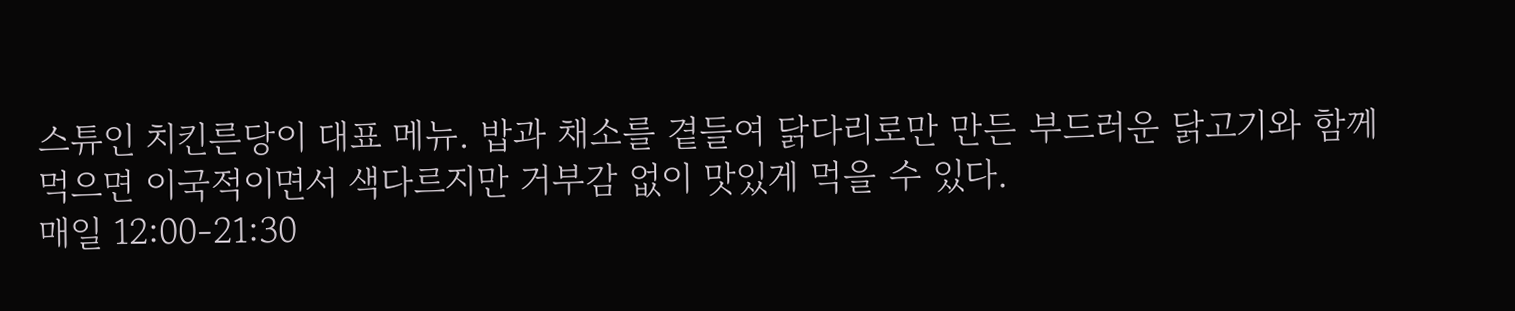스튜인 치킨른당이 대표 메뉴. 밥과 채소를 곁들여 닭다리로만 만든 부드러운 닭고기와 함께 먹으면 이국적이면서 색다르지만 거부감 없이 맛있게 먹을 수 있다.
매일 12:00-21:30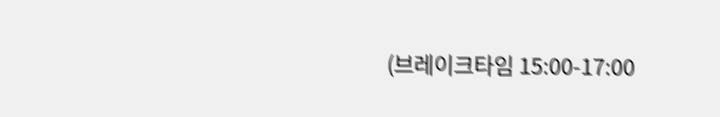(브레이크타임 15:00-17:00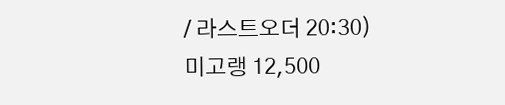/ 라스트오더 20:30)
미고랭 12,500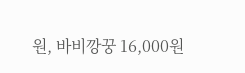원, 바비깡꿍 16,000원